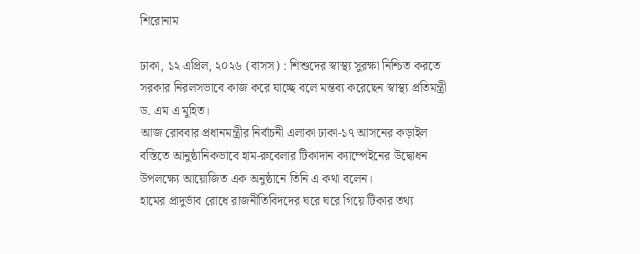শিরোনাম

ঢাকা, ১২ এপ্রিল, ২০২৬ (বাসস) : শিশুদের স্বাস্থ্য সুরক্ষা নিশ্চিত করতে সরকার নিরলসভাবে কাজ করে যাচ্ছে বলে মন্তব্য করেছেন স্বাস্থ্য প্রতিমন্ত্রী ড. এম এ মুহিত।
আজ রোববার প্রধানমন্ত্রীর নির্বাচনী এলাকা ঢাকা-১৭ আসনের কড়াইল বস্তিতে আনুষ্ঠানিকভাবে হাম-রুবেলার টিকাদান ক্যাম্পেইনের উদ্বোধন উপলক্ষ্যে আয়োজিত এক অনুষ্ঠানে তিনি এ কথা বলেন।
হামের প্রাদুর্ভাব রোধে রাজনীতিবিদদের ঘরে ঘরে গিয়ে টিকার তথ্য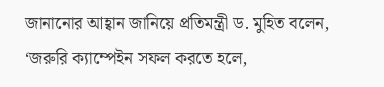জানানোর আহ্বান জানিয়ে প্রতিমন্ত্রী ড. মুহিত বলেন, ‘জরুরি ক্যাম্পেইন সফল করতে হলে,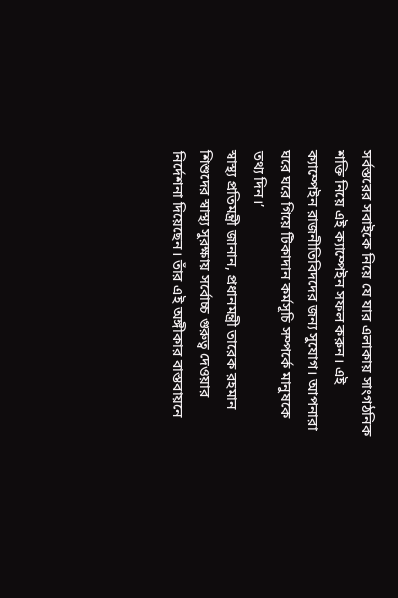সর্বস্তরের সবাইকে নিয়ে যে যার এলাকায় সাংগঠনিক শক্তি নিয়ে এই ক্যাম্পেইন সফল করুন। এই ক্যাম্পেইন রাজনীতিবিদদের জন্য সুযোগ। আপনারা ঘরে ঘরে গিয়ে টিকাদান কর্মসূচি সম্পর্কে মানুষকে তথ্য দিন।’
স্বাস্থ্য প্রতিমন্ত্রী জানান, প্রধানমন্ত্রী তারেক রহমান শিশুদের স্বাস্থ্য সুরক্ষায় সর্বোচ্চ গুরুত্ব দেওয়ার নির্দেশনা দিয়েছেন। তাঁর এই অঙ্গীকার বাস্তবায়নে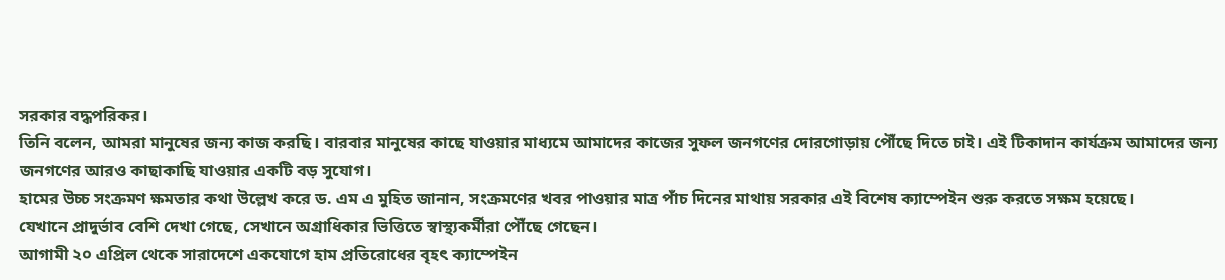সরকার বদ্ধপরিকর।
তিনি বলেন, আমরা মানুষের জন্য কাজ করছি। বারবার মানুষের কাছে যাওয়ার মাধ্যমে আমাদের কাজের সুফল জনগণের দোরগোড়ায় পৌঁছে দিতে চাই। এই টিকাদান কার্যক্রম আমাদের জন্য জনগণের আরও কাছাকাছি যাওয়ার একটি বড় সুযোগ।
হামের উচ্চ সংক্রমণ ক্ষমতার কথা উল্লেখ করে ড. এম এ মুহিত জানান, সংক্রমণের খবর পাওয়ার মাত্র পাঁচ দিনের মাথায় সরকার এই বিশেষ ক্যাম্পেইন শুরু করতে সক্ষম হয়েছে।
যেখানে প্রাদুর্ভাব বেশি দেখা গেছে, সেখানে অগ্রাধিকার ভিত্তিতে স্বাস্থ্যকর্মীরা পৌঁছে গেছেন।
আগামী ২০ এপ্রিল থেকে সারাদেশে একযোগে হাম প্রতিরোধের বৃহৎ ক্যাম্পেইন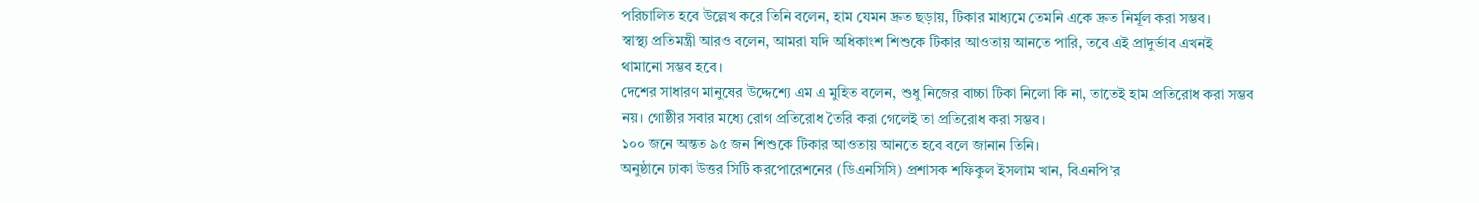পরিচালিত হবে উল্লেখ করে তিনি বলেন, হাম যেমন দ্রুত ছড়ায়, টিকার মাধ্যমে তেমনি একে দ্রুত নির্মূল করা সম্ভব।
স্বাস্থ্য প্রতিমন্ত্রী আরও বলেন, আমরা যদি অধিকাংশ শিশুকে টিকার আওতায় আনতে পারি, তবে এই প্রাদুর্ভাব এখনই থামানো সম্ভব হবে।
দেশের সাধারণ মানুষের উদ্দেশ্যে এম এ মুহিত বলেন, শুধু নিজের বাচ্চা টিকা নিলো কি না, তাতেই হাম প্রতিরোধ করা সম্ভব নয়। গোষ্ঠীর সবার মধ্যে রোগ প্রতিরোধ তৈরি করা গেলেই তা প্রতিরোধ করা সম্ভব।
১০০ জনে অন্তত ৯৫ জন শিশুকে টিকার আওতায় আনতে হবে বলে জানান তিনি।
অনুষ্ঠানে ঢাকা উত্তর সিটি করপোরেশনের (ডিএনসিসি) প্রশাসক শফিকুল ইসলাম খান, বিএনপি’র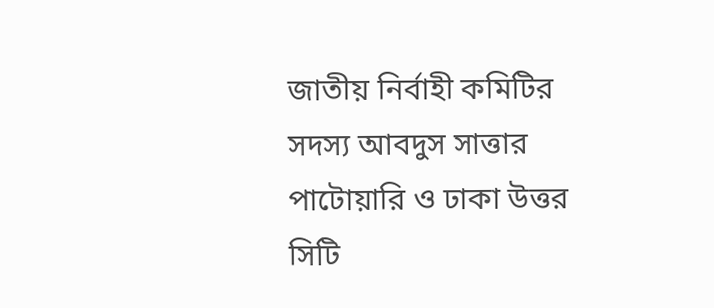জাতীয় নির্বাহী কমিটির সদস্য আবদুস সাত্তার পাটোয়ারি ও ঢাকা উত্তর সিটি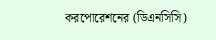করপোরেশনের (ডিএনসিসি)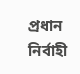প্রধান নির্বাহী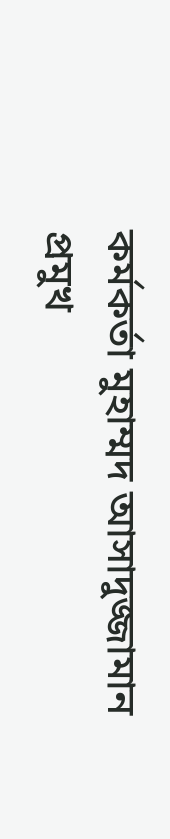কর্মকর্তা মুহাম্মদ আসাদুজ্জামান প্রমুখ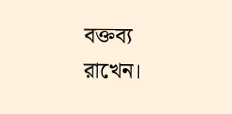বক্তব্য রাখেন।